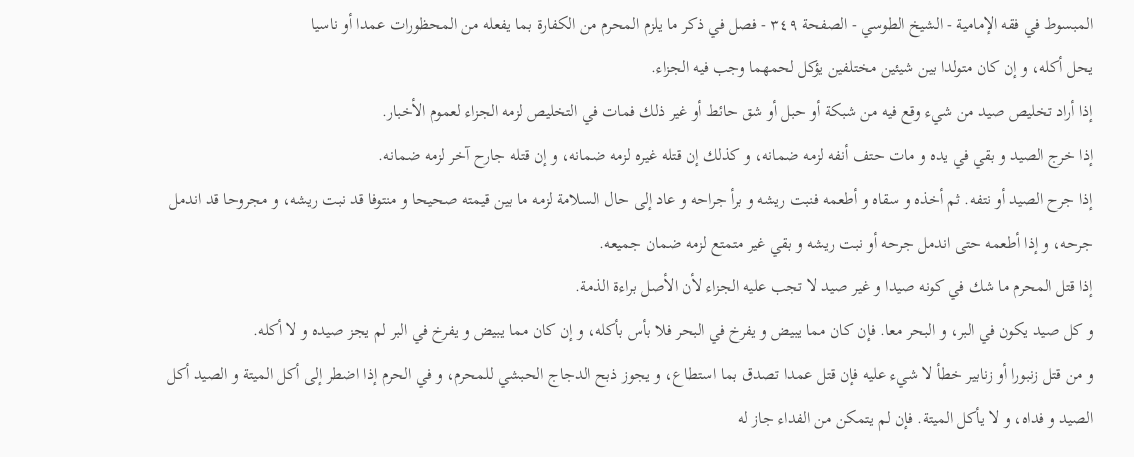المبسوط في فقه الإمامية - الشيخ الطوسي - الصفحة ٣٤٩ - فصل في ذكر ما يلزم المحرم من الكفارة بما يفعله من المحظورات عمدا أو ناسيا
يحل أكله، و إن كان متولدا بين شيئين مختلفين يؤكل لحمهما وجب فيه الجزاء.
إذا أراد تخليص صيد من شيء وقع فيه من شبكة أو حبل أو شق حائط أو غير ذلك فمات في التخليص لزمه الجزاء لعموم الأخبار.
إذا خرج الصيد و بقي في يده و مات حتف أنفه لزمه ضمانه، و كذلك إن قتله غيره لزمه ضمانه، و إن قتله جارح آخر لزمه ضمانه.
إذا جرح الصيد أو نتفه. ثم أخذه و سقاه و أطعمه فنبت ريشه و برأ جراحه و عاد إلى حال السلامة لزمه ما بين قيمته صحيحا و منتوفا قد نبت ريشه، و مجروحا قد اندمل جرحه، و إذا أطعمه حتى اندمل جرحه أو نبت ريشه و بقي غير متمتع لزمه ضمان جميعه.
إذا قتل المحرم ما شك في كونه صيدا و غير صيد لا تجب عليه الجزاء لأن الأصل براءة الذمة.
و كل صيد يكون في البر، و البحر معا. فإن كان مما يبيض و يفرخ في البحر فلا بأس بأكله، و إن كان مما يبيض و يفرخ في البر لم يجز صيده و لا أكله.
و من قتل زنبورا أو زنابير خطأ لا شيء عليه فإن قتل عمدا تصدق بما استطاع، و يجوز ذبح الدجاج الحبشي للمحرم، و في الحرم إذا اضطر إلى أكل الميتة و الصيد أكل الصيد و فداه، و لا يأكل الميتة. فإن لم يتمكن من الفداء جاز له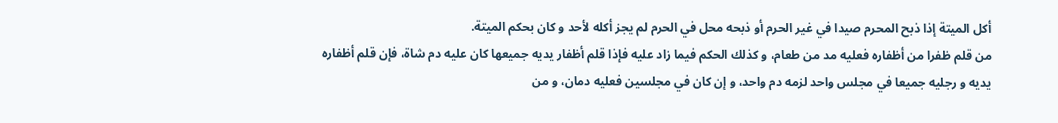أكل الميتة إذا ذبح المحرم صيدا في غير الحرم أو ذبحه محل في الحرم لم يجز أكله لأحد و كان بحكم الميتة.
من قلم ظفرا من أظفاره فعليه مد من طعام، و كذلك الحكم فيما زاد عليه فإذا قلم أظفار يديه جميعها كان عليه دم شاة، فإن قلم أظفاره يديه و رجليه جميعا في مجلس واحد لزمه دم واحد، و إن كان في مجلسين فعليه دمان، و من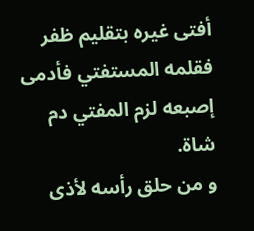أفتى غيره بتقليم ظفر فقلمه المستفتي فأدمى إصبعه لزم المفتي دم شاة.
و من حلق رأسه لأذى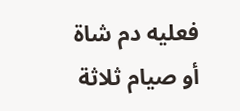فعليه دم شاة أو صيام ثلاثة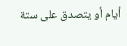أيام أو يتصدق على ستة